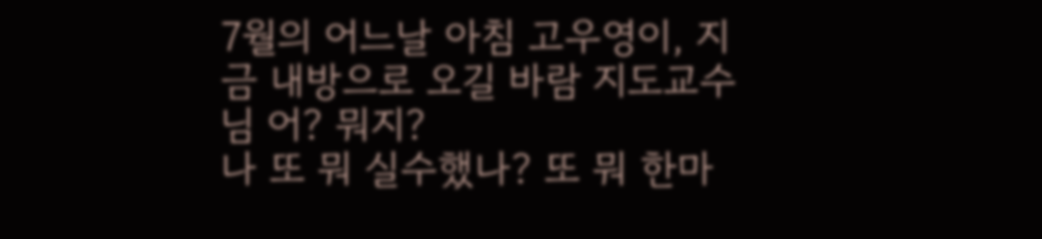7월의 어느날 아침 고우영이, 지금 내방으로 오길 바람 지도교수님 어? 뭐지?
나 또 뭐 실수했나? 또 뭐 한마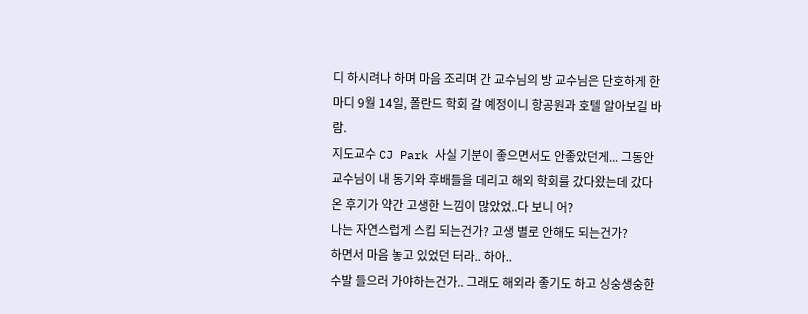디 하시려나 하며 마음 조리며 간 교수님의 방 교수님은 단호하게 한마디 9월 14일, 폴란드 학회 갈 예정이니 항공원과 호텔 알아보길 바람.
지도교수 CJ Park 사실 기분이 좋으면서도 안좋았던게... 그동안 교수님이 내 동기와 후배들을 데리고 해외 학회를 갔다왔는데 갔다온 후기가 약간 고생한 느낌이 많았었..다 보니 어?
나는 자연스럽게 스킵 되는건가? 고생 별로 안해도 되는건가?
하면서 마음 놓고 있었던 터라.. 하아..
수발 들으러 가야하는건가.. 그래도 해외라 좋기도 하고 싱숭생숭한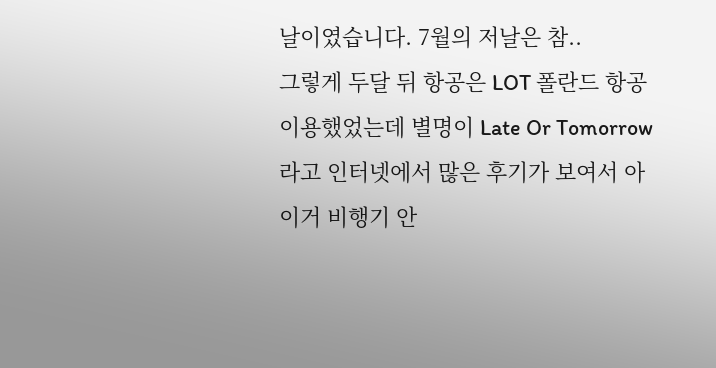날이였습니다. 7월의 저날은 참..
그렇게 두달 뒤 항공은 LOT 폴란드 항공 이용했었는데 별명이 Late Or Tomorrow 라고 인터넷에서 많은 후기가 보여서 아 이거 비행기 안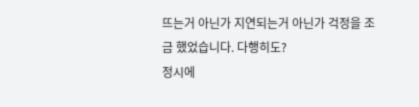뜨는거 아닌가 지연되는거 아닌가 걱정을 조금 했었습니다. 다행히도?
정시에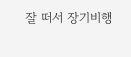잘 떠서 장기비행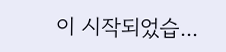이 시작되었습...